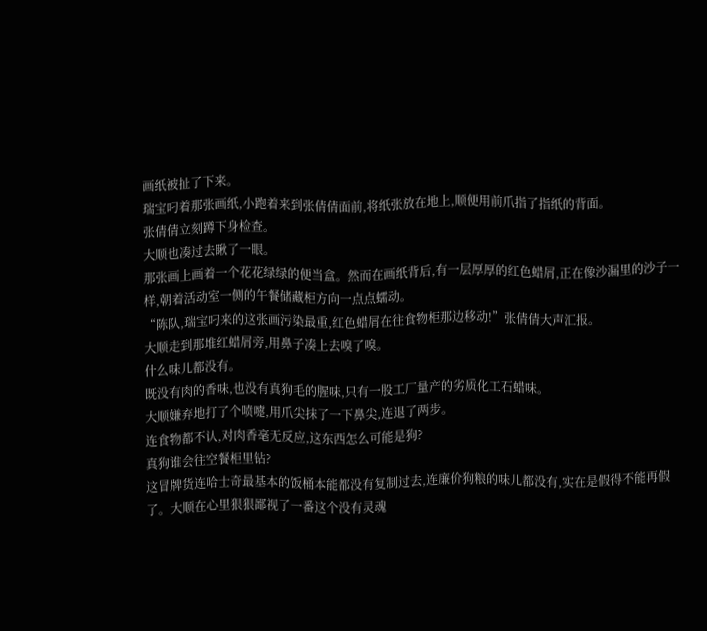画纸被扯了下来。
瑞宝叼着那张画纸,小跑着来到张倩倩面前,将纸张放在地上,顺便用前爪指了指纸的背面。
张倩倩立刻蹲下身检查。
大顺也凑过去瞅了一眼。
那张画上画着一个花花绿绿的便当盒。然而在画纸背后,有一层厚厚的红色蜡屑,正在像沙漏里的沙子一样,朝着活动室一侧的午餐储藏柜方向一点点蠕动。
“陈队,瑞宝叼来的这张画污染最重,红色蜡屑在往食物柜那边移动!”张倩倩大声汇报。
大顺走到那堆红蜡屑旁,用鼻子凑上去嗅了嗅。
什么味儿都没有。
既没有肉的香味,也没有真狗毛的腥味,只有一股工厂量产的劣质化工石蜡味。
大顺嫌弃地打了个喷嚏,用爪尖抹了一下鼻尖,连退了两步。
连食物都不认,对肉香毫无反应,这东西怎么可能是狗?
真狗谁会往空餐柜里钻?
这冒牌货连哈士奇最基本的饭桶本能都没有复制过去,连廉价狗粮的味儿都没有,实在是假得不能再假了。大顺在心里狠狠鄙视了一番这个没有灵魂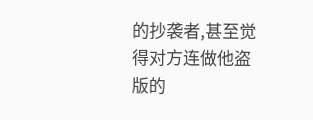的抄袭者,甚至觉得对方连做他盗版的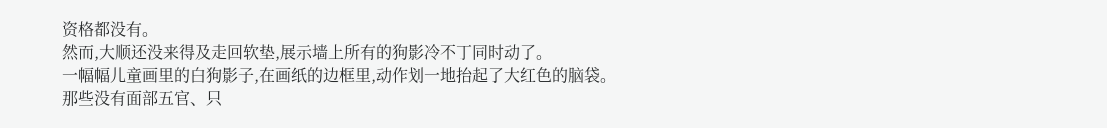资格都没有。
然而,大顺还没来得及走回软垫,展示墙上所有的狗影冷不丁同时动了。
一幅幅儿童画里的白狗影子,在画纸的边框里,动作划一地抬起了大红色的脑袋。
那些没有面部五官、只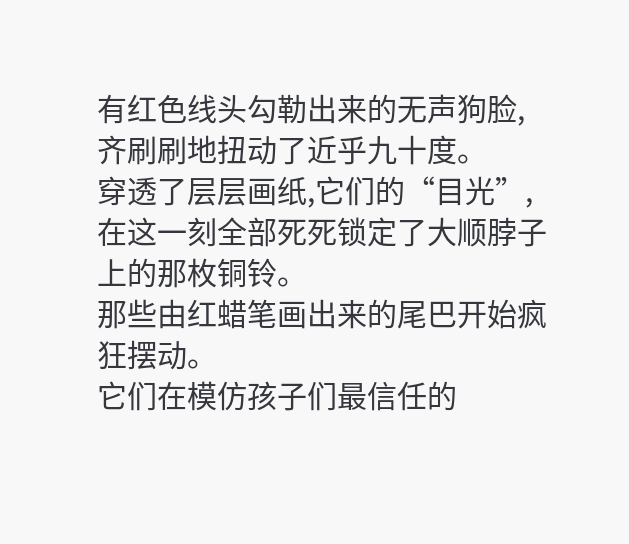有红色线头勾勒出来的无声狗脸,齐刷刷地扭动了近乎九十度。
穿透了层层画纸,它们的“目光”,在这一刻全部死死锁定了大顺脖子上的那枚铜铃。
那些由红蜡笔画出来的尾巴开始疯狂摆动。
它们在模仿孩子们最信任的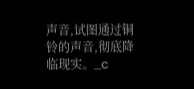声音,试图通过铜铃的声音,彻底降临现实。_c